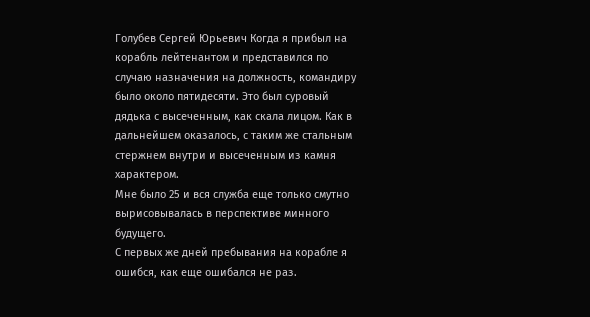Голубев Сергей Юрьевич Когда я прибыл на корабль лейтенантом и представился по случаю назначения на должность, командиру было около пятидесяти. Это был суровый дядька с высеченным, как скала лицом. Как в дальнейшем оказалось, с таким же стальным стержнем внутри и высеченным из камня характером.
Мне было 25 и вся служба еще только смутно вырисовывалась в перспективе минного будущего.
С первых же дней пребывания на корабле я ошибся, как еще ошибался не раз.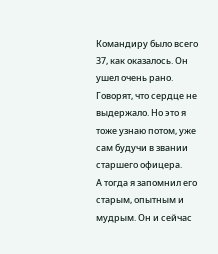Командиру было всего 37, как оказалось. Он ушел очень рано. Говорят, что сердце не выдержало. Но это я тоже узнаю потом, уже сам будучи в звании старшего офицера.
А тогда я запомнил его старым, опытным и мудрым. Он и сейчас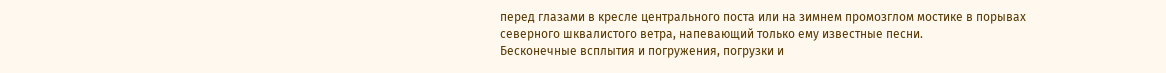перед глазами в кресле центрального поста или на зимнем промозглом мостике в порывах северного шквалистого ветра, напевающий только ему известные песни.
Бесконечные всплытия и погружения, погрузки и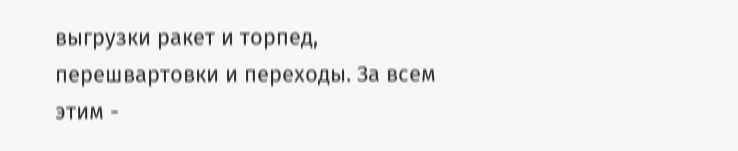выгрузки ракет и торпед, перешвартовки и переходы. За всем этим -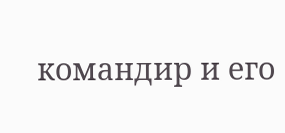командир и его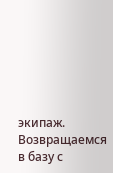экипаж.
Возвращаемся в базу с